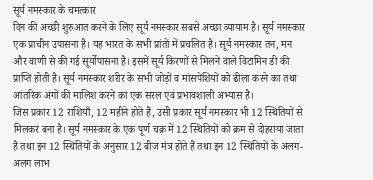सूर्य नमस्कार के चमत्कार
दिन की अच्छी शुरुआत करने के लिए सूर्य नमस्कार सबसे अच्छा व्यायाम है। सूर्य नमस्कार एक प्राचीन उपासना है। यह भारत के सभी प्रांतों में प्रचलित है। सूर्य नमस्कार तन, मन और वाणी से की गई सूर्योपासना है। इसमें सूर्य किरणों से मिलने वाले विटामिन डी की प्राप्ति होती है। सूर्य नमस्कार शरीर के सभी जोड़ों व मांसपेशियों को ढीला करने का तथा आंतरिक अंगों की मालिश करने का एक सरल एवं प्रभावशाली अभ्यास है।
जिस प्रकार 12 राशियाँ, 12 महीने होते हैं, उसी प्रकार सूर्य नमस्कार भी 12 स्थितियों से मिलकर बना है। सूर्य नमस्कार के एक पूर्ण चक्र में 12 स्थितियों को क्रम से दोहराया जाता है तथा इन 12 स्थितियों के अनुसार 12 बीज मंत्र होते हैं तथा इन 12 स्थितियों के अलग-अलग लाभ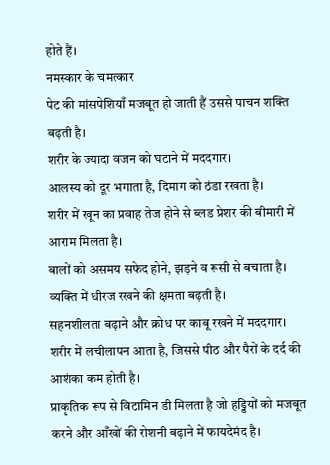होते हैं।
नमस्कार के चमत्कार
पेट की मांसपेशियाँ मजबूत हो जाती हैं उससे पाचन शक्ति बढ़ती है।
शरीर के ज्यादा वजन को घटाने में मददगार।
आलस्य को दूर भगाता है, दिमाग को ठंडा रखता है।
शरीर में खून का प्रवाह तेज होने से ब्लड प्रेशर की बीमारी में आराम मिलता है।
बालों को असमय सफेद होने, झड़ने व रूसी से बचाता है।
व्यक्ति में धीरज रखने की क्षमता बढ़ती है।
सहनशीलता बढ़ाने और क्रोध पर काबू रखने में मददगार।
शरीर में लचीलापन आता है, जिससे पीठ और पैरों के दर्द की आशंका कम होती है।
प्राकृतिक रूप से विटामिन डी मिलता है जो हड्डियों को मजबूत करने और आँखों की रोशनी बढ़ाने में फायदेमंद है।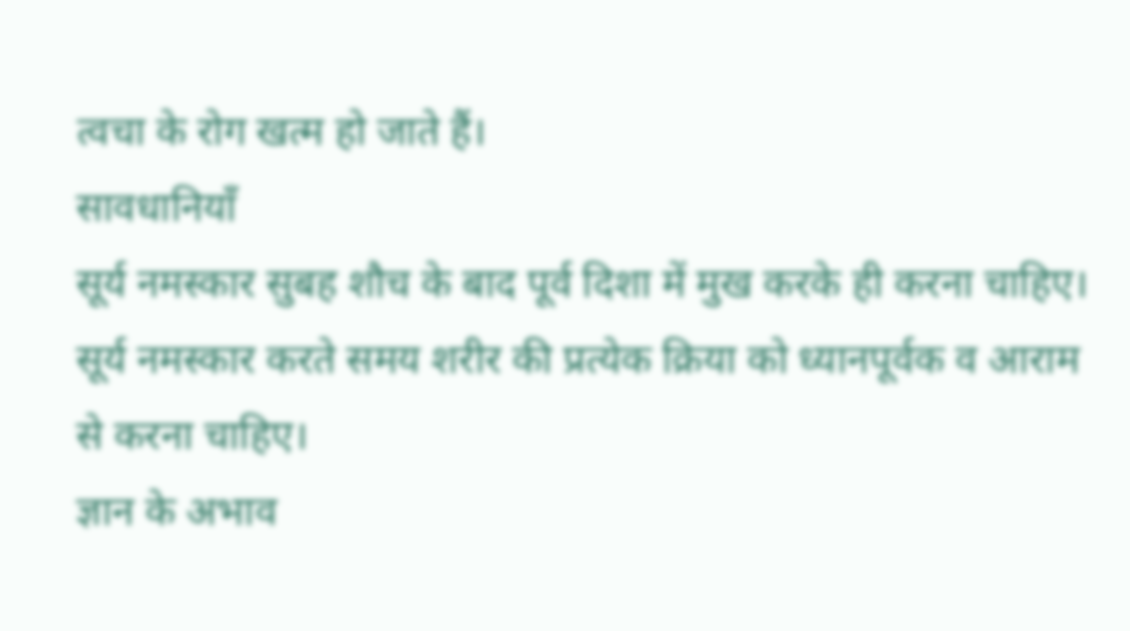त्वचा के रोग खत्म हो जाते हैं।
सावधानियाँ
सूर्य नमस्कार सुबह शौच के बाद पूर्व दिशा में मुख करके ही करना चाहिए।
सूर्य नमस्कार करते समय शरीर की प्रत्येक क्रिया को ध्यानपूर्वक व आराम से करना चाहिए।
ज्ञान के अभाव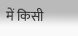में किसी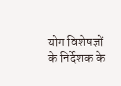योग विशेषज्ञों के निर्देशक के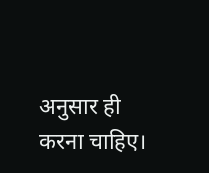अनुसार ही करना चाहिए।